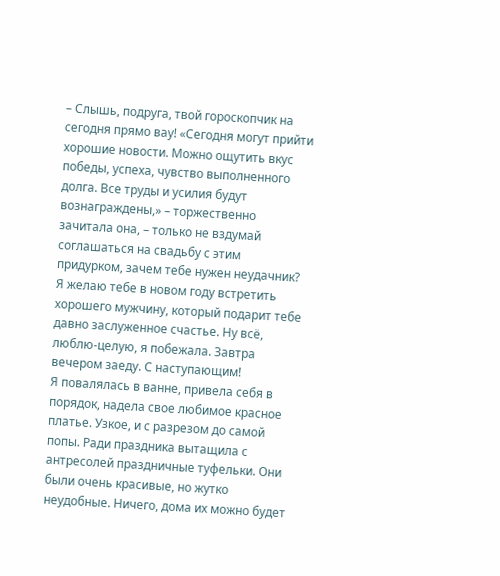– Слышь, подруга, твой гороскопчик на сегодня прямо вау! «Сегодня могут прийти хорошие новости. Можно ощутить вкус победы, успеха, чувство выполненного долга. Все труды и усилия будут вознаграждены,» – торжественно зачитала она, – только не вздумай соглашаться на свадьбу с этим придурком, зачем тебе нужен неудачник? Я желаю тебе в новом году встретить хорошего мужчину, который подарит тебе давно заслуженное счастье. Ну всё, люблю-целую, я побежала. Завтра вечером заеду. С наступающим!
Я повалялась в ванне, привела себя в порядок, надела свое любимое красное платье. Узкое, и с разрезом до самой попы. Ради праздника вытащила с антресолей праздничные туфельки. Они были очень красивые, но жутко неудобные. Ничего, дома их можно будет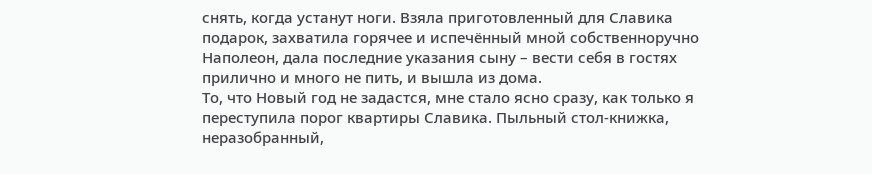снять, когда устанут ноги. Взяла приготовленный для Славика подарок, захватила горячее и испечённый мной собственноручно Наполеон, дала последние указания сыну – вести себя в гостях прилично и много не пить, и вышла из дома.
То, что Новый год не задастся, мне стало ясно сразу, как только я переступила порог квартиры Славика. Пыльный стол-книжка, неразобранный,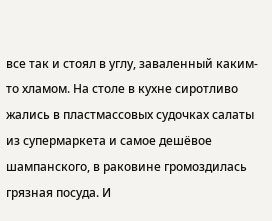все так и стоял в углу, заваленный каким-то хламом. На столе в кухне сиротливо жались в пластмассовых судочках салаты из супермаркета и самое дешёвое шампанского, в раковине громоздилась грязная посуда. И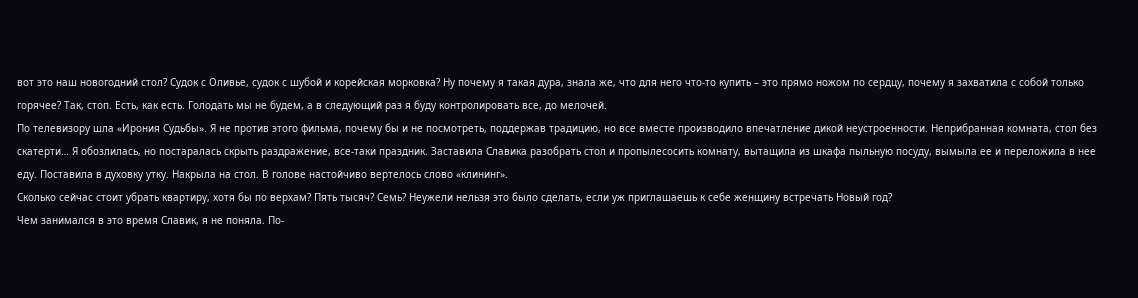вот это наш новогодний стол? Судок с Оливье, судок с шубой и корейская морковка? Ну почему я такая дура, знала же, что для него что-то купить – это прямо ножом по сердцу, почему я захватила с собой только горячее? Так, стоп. Есть, как есть. Голодать мы не будем, а в следующий раз я буду контролировать все, до мелочей.
По телевизору шла «Ирония Судьбы». Я не против этого фильма, почему бы и не посмотреть, поддержав традицию, но все вместе производило впечатление дикой неустроенности. Неприбранная комната, стол без скатерти… Я обозлилась, но постаралась скрыть раздражение, все-таки праздник. Заставила Славика разобрать стол и пропылесосить комнату, вытащила из шкафа пыльную посуду, вымыла ее и переложила в нее еду. Поставила в духовку утку. Накрыла на стол. В голове настойчиво вертелось слово «клининг».
Сколько сейчас стоит убрать квартиру, хотя бы по верхам? Пять тысяч? Семь? Неужели нельзя это было сделать, если уж приглашаешь к себе женщину встречать Новый год?
Чем занимался в это время Славик, я не поняла. По-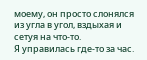моему, он просто слонялся из угла в угол, вздыхая и сетуя на что-то.
Я управилась где-то за час.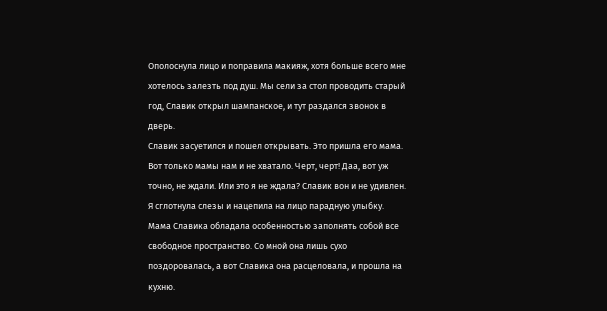Ополоснула лицо и поправила макияж, хотя больше всего мне хотелось залезть под душ. Мы сели за стол проводить старый год, Славик открыл шампанское, и тут раздался звонок в дверь.
Славик засуетился и пошел открывать. Это пришла его мама. Вот только мамы нам и не хватало. Черт, черт! Даа, вот уж точно, не ждали. Или это я не ждала? Славик вон и не удивлен.
Я сглотнула слезы и нацепила на лицо парадную улыбку. Мама Славика обладала особенностью заполнять собой все свободное пространство. Со мной она лишь сухо поздоровалась, а вот Славика она расцеловала, и прошла на кухню.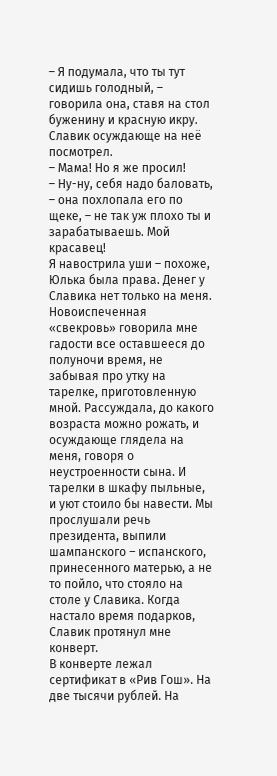– Я подумала, что ты тут сидишь голодный, – говорила она, ставя на стол буженину и красную икру.
Славик осуждающе на неё посмотрел.
– Мама! Но я же просил!
– Ну-ну, себя надо баловать, – она похлопала его по щеке, – не так уж плохо ты и зарабатываешь. Мой красавец!
Я навострила уши – похоже, Юлька была права. Денег у Славика нет только на меня. Новоиспеченная «свекровь» говорила мне гадости все оставшееся до полуночи время, не забывая про утку на тарелке, приготовленную мной. Рассуждала, до какого возраста можно рожать, и осуждающе глядела на меня, говоря о неустроенности сына. И тарелки в шкафу пыльные, и уют стоило бы навести. Мы прослушали речь президента, выпили шампанского – испанского, принесенного матерью, а не то пойло, что стояло на столе у Славика. Когда настало время подарков, Славик протянул мне конверт.
В конверте лежал сертификат в «Рив Гош». На две тысячи рублей. На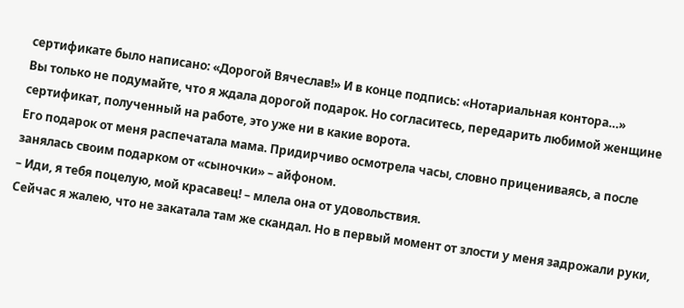сертификате было написано: «Дорогой Вячеслав!» И в конце подпись: «Нотариальная контора…»
Вы только не подумайте, что я ждала дорогой подарок. Но согласитесь, передарить любимой женщине сертификат, полученный на работе, это уже ни в какие ворота.
Его подарок от меня распечатала мама. Придирчиво осмотрела часы, словно прицениваясь, а после занялась своим подарком от «сыночки» – айфоном.
– Иди, я тебя поцелую, мой красавец! – млела она от удовольствия.
Сейчас я жалею, что не закатала там же скандал. Но в первый момент от злости у меня задрожали руки,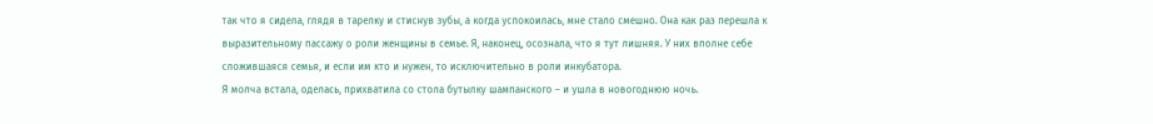так что я сидела, глядя в тарелку и стиснув зубы, а когда успокоилась, мне стало смешно. Она как раз перешла к выразительному пассажу о роли женщины в семье. Я, наконец, осознала, что я тут лишняя. У них вполне себе сложившаяся семья, и если им кто и нужен, то исключительно в роли инкубатора.
Я молча встала, оделась, прихватила со стола бутылку шампанского – и ушла в новогоднюю ночь.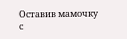Оставив мамочку с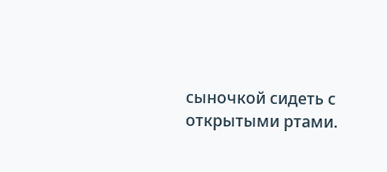сыночкой сидеть с открытыми ртами.